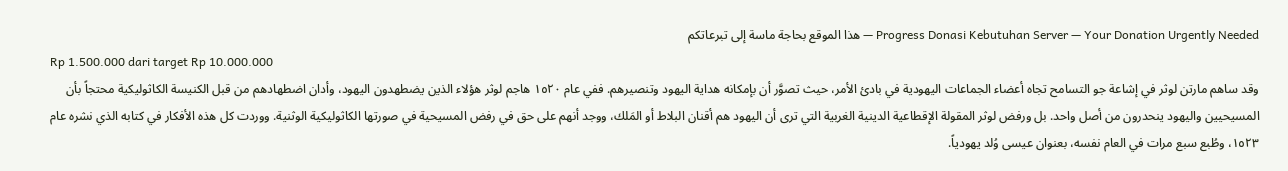Progress Donasi Kebutuhan Server — Your Donation Urgently Needed — هذا الموقع بحاجة ماسة إلى تبرعاتكم
Rp 1.500.000 dari target Rp 10.000.000
وقد ساهم مارتن لوثر في إشاعة جو التسامح تجاه أعضاء الجماعات اليهودية في بادئ الأمر، حيث تصوَّر أن بإمكانه هداية اليهود وتنصيرهم. ففي عام ١٥٢٠ هاجم لوثر هؤلاء الذين يضطهدون اليهود، وأدان اضطهادهم من قبل الكنيسة الكاثوليكية محتجاً بأن المسيحيين واليهود ينحدرون من أصل واحد. بل ورفض لوثر المقولة الإقطاعية الدينية الغربية التي ترى أن اليهود هم أقنان البلاط أو المَلك، ووجد أنهم على حق في رفض المسيحية في صورتها الكاثوليكية الوثنية. ووردت كل هذه الأفكار في كتابه الذي نشره عام ١٥٢٣، وطُبع سبع مرات في العام نفسه، بعنوان عيسى وُلد يهودياً.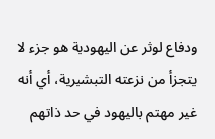ودفاع لوثر عن اليهودية هو جزء لا يتجزأ من نزعته التبشيرية، أي أنه غير مهتم باليهود في حد ذاتهم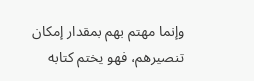وإنما مهتم بهم بمقدار إمكان تنصيرهم، فهو يختم كتابه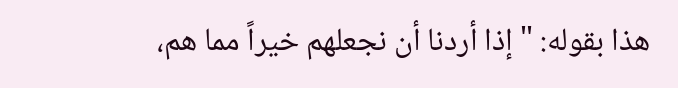هذا بقوله: " إذا أردنا أن نجعلهم خيراً مما هم،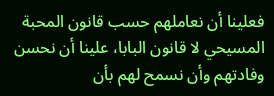فعلينا أن نعاملهم حسب قانون المحبة المسيحي لا قانون البابا، علينا أن نحسن وفادتهم وأن نسمح لهم بأن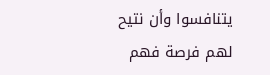يتنافسوا وأن نتيح لهم فرصة فهم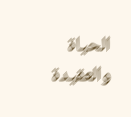الحياة والعقيدة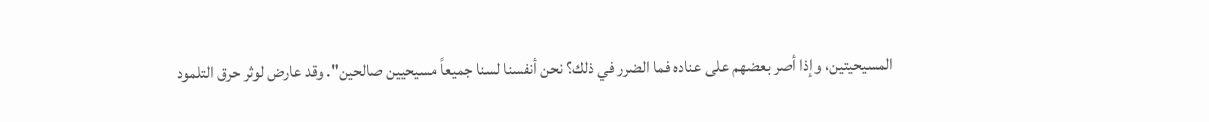المسيحيتين، وإذا أصر بعضهم على عناده فما الضرر في ذلك؟ نحن أنفسنا لسنا جميعاً مسيحيين صالحين". وقد عارض لوثر حرق التلمود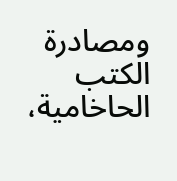ومصادرة الكتب الحاخامية،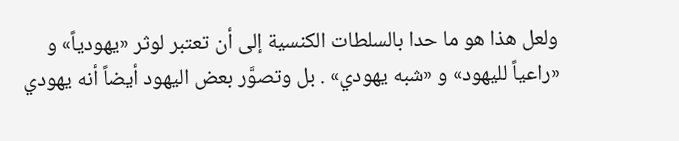ولعل هذا هو ما حدا بالسلطات الكنسية إلى أن تعتبر لوثر «يهودياً» و «راعياً لليهود» و «شبه يهودي» . بل وتصوَّر بعض اليهود أيضاً أنه يهودي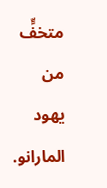متخفٍّ من يهود المارانو.